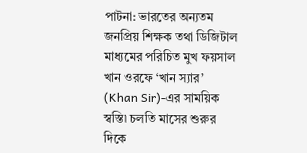পাটনা: ভারতের অন্যতম জনপ্রিয় শিক্ষক তথা ডিজিটাল মাধ্যমের পরিচিত মুখ ফয়সাল খান ওরফে ‘খান স্যার’ (Khan Sir)-এর সাময়িক স্বস্তি৷ চলতি মাসের শুরুর দিকে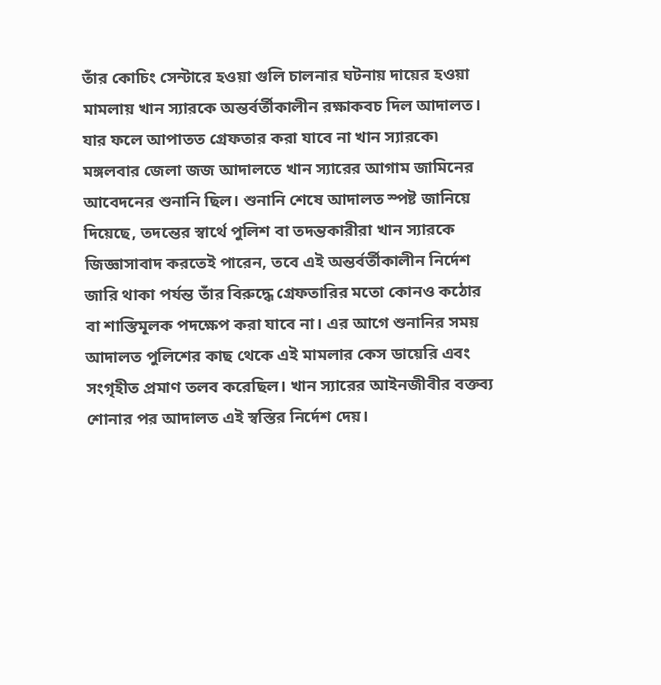তাঁর কোচিং সেন্টারে হওয়া গুলি চালনার ঘটনায় দায়ের হওয়া মামলায় খান স্যারকে অন্তর্বর্তীকালীন রক্ষাকবচ দিল আদালত। যার ফলে আপাতত গ্রেফতার করা যাবে না খান স্যারকে৷
মঙ্গলবার জেলা জজ আদালতে খান স্যারের আগাম জামিনের আবেদনের শুনানি ছিল। শুনানি শেষে আদালত স্পষ্ট জানিয়ে দিয়েছে, তদন্তের স্বার্থে পুলিশ বা তদন্তকারীরা খান স্যারকে জিজ্ঞাসাবাদ করতেই পারেন, তবে এই অন্তর্বর্তীকালীন নির্দেশ জারি থাকা পর্যন্ত তাঁর বিরুদ্ধে গ্রেফতারির মতো কোনও কঠোর বা শাস্তিমূলক পদক্ষেপ করা যাবে না। এর আগে শুনানির সময় আদালত পুলিশের কাছ থেকে এই মামলার কেস ডায়েরি এবং সংগৃহীত প্রমাণ তলব করেছিল। খান স্যারের আইনজীবীর বক্তব্য শোনার পর আদালত এই স্বস্তির নির্দেশ দেয়।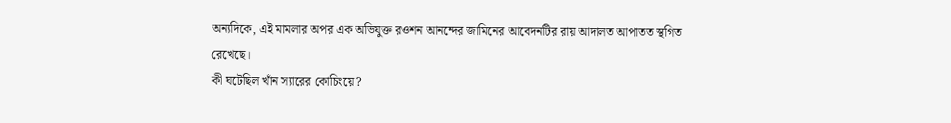অন্যদিকে, এই মামলার অপর এক অভিযুক্ত রওশন আনন্দের জামিনের আবেদনটির রায় আদালত আপাতত স্থগিত রেখেছে।
কী ঘটেছিল খাঁন স্যারের কোচিংয়ে?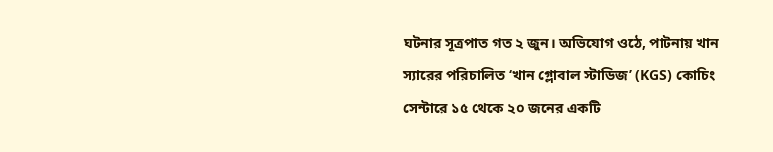ঘটনার সূত্রপাত গত ২ জুন। অভিযোগ ওঠে, পাটনায় খান স্যারের পরিচালিত ‘খান গ্লোবাল স্টাডিজ’ (KGS) কোচিং সেন্টারে ১৫ থেকে ২০ জনের একটি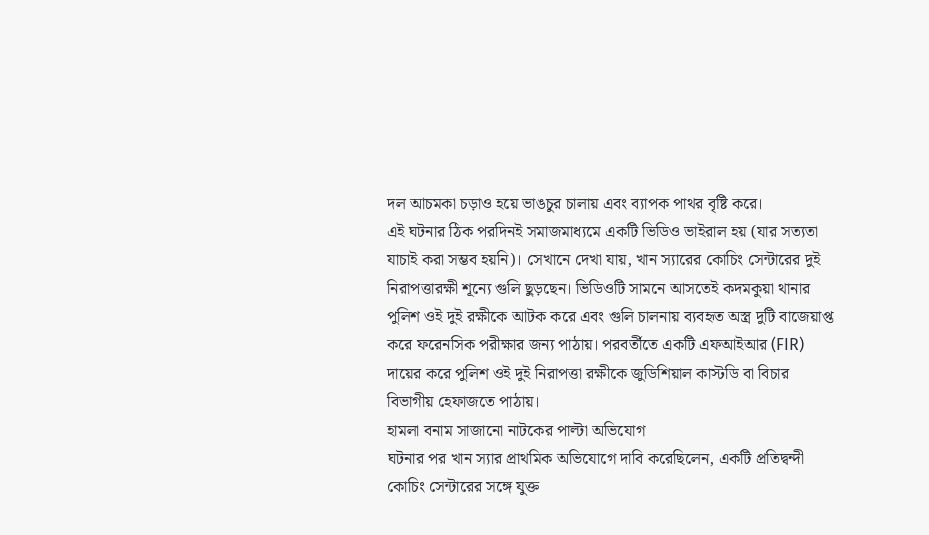দল আচমকা চড়াও হয়ে ভাঙচুর চালায় এবং ব্যাপক পাথর বৃষ্টি করে।
এই ঘটনার ঠিক পরদিনই সমাজমাধ্যমে একটি ভিডিও ভাইরাল হয় (যার সত্যতা যাচাই করা সম্ভব হয়নি)। সেখানে দেখা যায়, খান স্যারের কোচিং সেন্টারের দুই নিরাপত্তারক্ষী শূন্যে গুলি ছুড়ছেন। ভিডিওটি সামনে আসতেই কদমকুয়া থানার পুলিশ ওই দুই রক্ষীকে আটক করে এবং গুলি চালনায় ব্যবহৃত অস্ত্র দুটি বাজেয়াপ্ত করে ফরেনসিক পরীক্ষার জন্য পাঠায়। পরবর্তীতে একটি এফআইআর (FIR) দায়ের করে পুলিশ ওই দুই নিরাপত্তা রক্ষীকে জুডিশিয়াল কাস্টডি বা বিচার বিভাগীয় হেফাজতে পাঠায়।
হামলা বনাম সাজানো নাটকের পাল্টা অভিযোগ
ঘটনার পর খান স্যার প্রাথমিক অভিযোগে দাবি করেছিলেন, একটি প্রতিদ্বন্দী কোচিং সেন্টারের সঙ্গে যুক্ত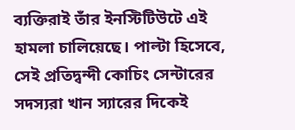ব্যক্তিরাই তাঁর ইনস্টিটিউটে এই হামলা চালিয়েছে। পাল্টা হিসেবে, সেই প্রতিদ্বন্দী কোচিং সেন্টারের সদস্যরা খান স্যারের দিকেই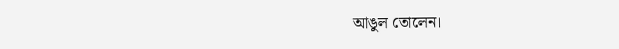আঙুল তোলেন।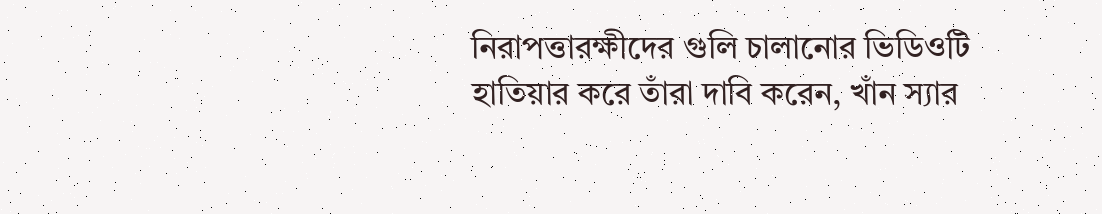নিরাপত্তারক্ষীদের গুলি চালানোর ভিডিওটি হাতিয়ার করে তাঁরা দাবি করেন, খাঁন স্যার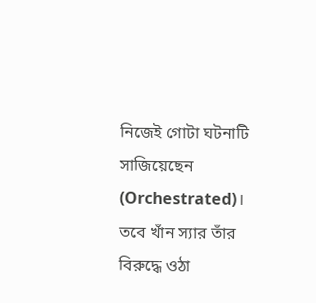নিজেই গোটা ঘটনাটি সাজিয়েছেন (Orchestrated)। তবে খাঁন স্যার তাঁর বিরুদ্ধে ওঠা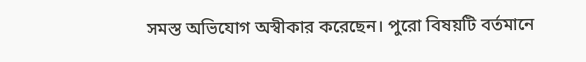সমস্ত অভিযোগ অস্বীকার করেছেন। পুরো বিষয়টি বর্তমানে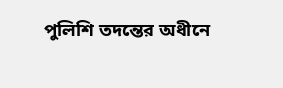পুলিশি তদন্তের অধীনে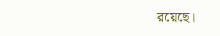রয়েছে।